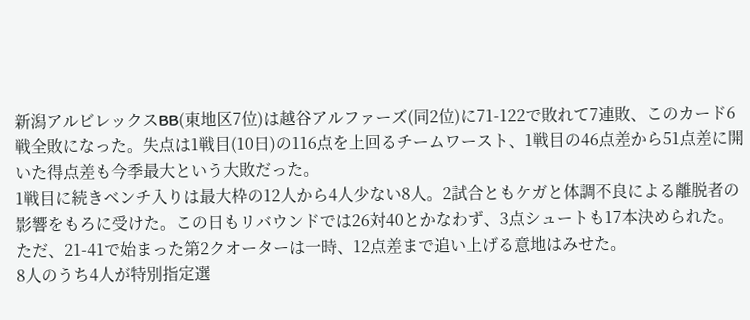新潟アルビレックスBB(東地区7位)は越谷アルファーズ(同2位)に71-122で敗れて7連敗、このカード6戦全敗になった。失点は1戦目(10日)の116点を上回るチームワースト、1戦目の46点差から51点差に開いた得点差も今季最大という大敗だった。
1戦目に続きベンチ入りは最大枠の12人から4人少ない8人。2試合ともケガと体調不良による離脱者の影響をもろに受けた。この日もリバウンドでは26対40とかなわず、3点シュートも17本決められた。ただ、21-41で始まった第2クオーターは一時、12点差まで追い上げる意地はみせた。
8人のうち4人が特別指定選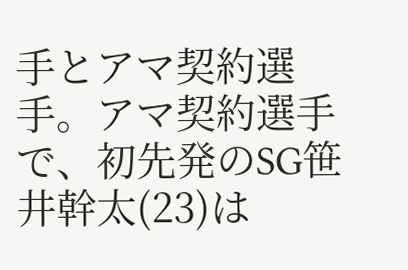手とアマ契約選手。アマ契約選手で、初先発のSG笹井幹太(23)は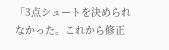「3点シュートを決められなかった。これから修正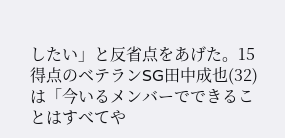したい」と反省点をあげた。15得点のベテランSG田中成也(32)は「今いるメンバーでできることはすべてや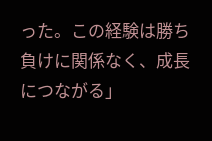った。この経験は勝ち負けに関係なく、成長につながる」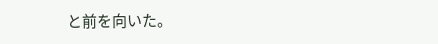と前を向いた。